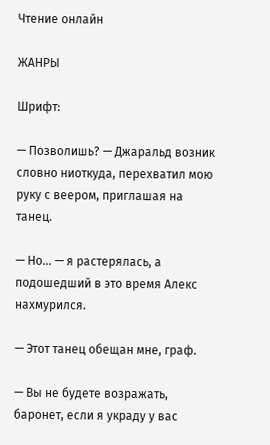Чтение онлайн

ЖАНРЫ

Шрифт:

— Позволишь? — Джаральд возник словно ниоткуда, перехватил мою руку с веером, приглашая на танец.

— Но... — я растерялась, а подошедший в это время Алекс нахмурился.

— Этот танец обещан мне, граф.

— Вы не будете возражать, баронет, если я украду у вас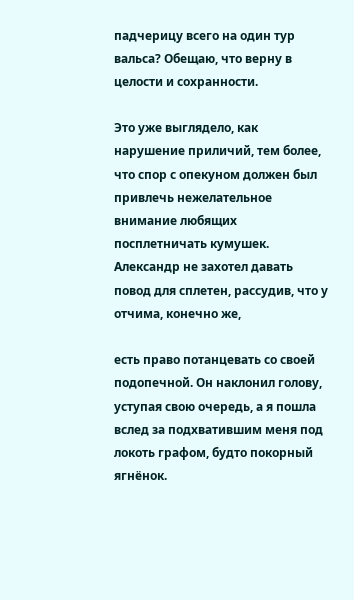падчерицу всего на один тур вальса? Обещаю, что верну в целости и сохранности.

Это уже выглядело, как нарушение приличий, тем более, что спор с опекуном должен был привлечь нежелательное внимание любящих посплетничать кумушек. Александр не захотел давать повод для сплетен, рассудив, что у отчима, конечно же,

есть право потанцевать со своей подопечной. Он наклонил голову, уступая свою очередь, а я пошла вслед за подхватившим меня под локоть графом, будто покорный ягнёнок.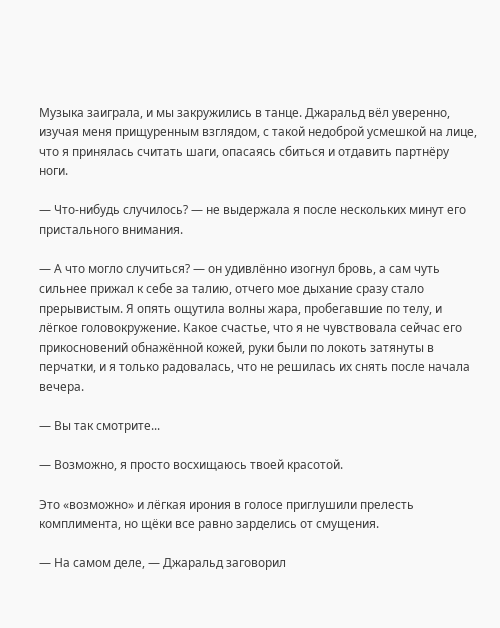Музыка заиграла, и мы закружились в танце. Джаральд вёл уверенно, изучая меня прищуренным взглядом, с такой недоброй усмешкой на лице, что я принялась считать шаги, опасаясь сбиться и отдавить партнёру ноги.

— Что-нибудь случилось? — не выдержала я после нескольких минут его пристального внимания.

— А что могло случиться? — он удивлённо изогнул бровь, а сам чуть сильнее прижал к себе за талию, отчего мое дыхание сразу стало прерывистым. Я опять ощутила волны жара, пробегавшие по телу, и лёгкое головокружение. Какое счастье, что я не чувствовала сейчас его прикосновений обнажённой кожей, руки были по локоть затянуты в перчатки, и я только радовалась, что не решилась их снять после начала вечера.

— Вы так смотрите...

— Возможно, я просто восхищаюсь твоей красотой.

Это «возможно» и лёгкая ирония в голосе приглушили прелесть комплимента, но щёки все равно зарделись от смущения.

— На самом деле, — Джаральд заговорил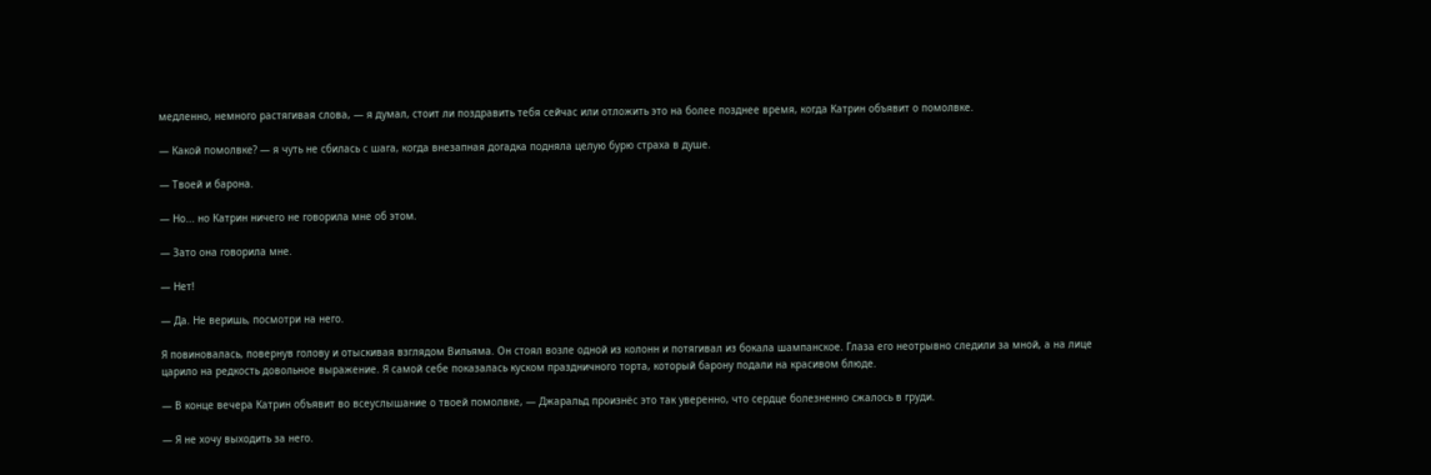медленно, немного растягивая слова, — я думал, стоит ли поздравить тебя сейчас или отложить это на более позднее время, когда Катрин объявит о помолвке.

— Какой помолвке? — я чуть не сбилась с шага, когда внезапная догадка подняла целую бурю страха в душе.

— Твоей и барона.

— Но... но Катрин ничего не говорила мне об этом.

— Зато она говорила мне.

— Нет!

— Да. Не веришь, посмотри на него.

Я повиновалась, повернув голову и отыскивая взглядом Вильяма. Он стоял возле одной из колонн и потягивал из бокала шампанское. Глаза его неотрывно следили за мной, а на лице царило на редкость довольное выражение. Я самой себе показалась куском праздничного торта, который барону подали на красивом блюде.

— В конце вечера Катрин объявит во всеуслышание о твоей помолвке, — Джаральд произнёс это так уверенно, что сердце болезненно сжалось в груди.

— Я не хочу выходить за него.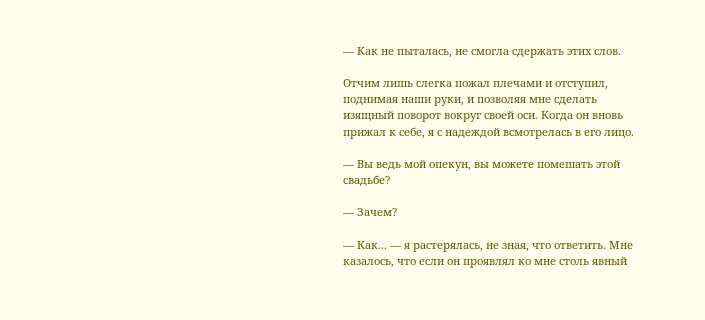— Как не пыталась, не смогла сдержать этих слов.

Отчим лишь слегка пожал плечами и отступил, поднимая наши руки, и позволяя мне сделать изящный поворот вокруг своей оси. Когда он вновь прижал к себе, я с надеждой всмотрелась в его лицо.

— Вы ведь мой опекун, вы можете помешать этой свадьбе?

— Зачем?

— Как... — я растерялась, не зная, что ответить. Мне казалось, что если он проявлял ко мне столь явный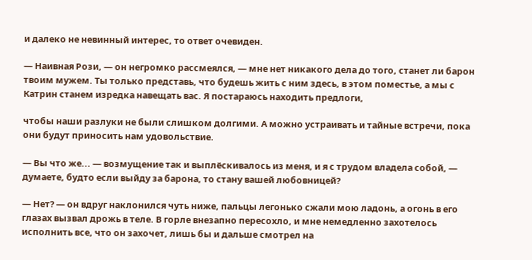и далеко не невинный интерес, то ответ очевиден.

— Наивная Рози, — он негромко рассмеялся, — мне нет никакого дела до того, станет ли барон твоим мужем. Ты только представь, что будешь жить с ним здесь, в этом поместье, а мы с Катрин станем изредка навещать вас. Я постараюсь находить предлоги,

чтобы наши разлуки не были слишком долгими. А можно устраивать и тайные встречи, пока они будут приносить нам удовольствие.

— Вы что же... — возмущение так и выплёскивалось из меня, и я с трудом владела собой, — думаете, будто если выйду за барона, то стану вашей любовницей?

— Нет? — он вдруг наклонился чуть ниже, пальцы легонько сжали мою ладонь, а огонь в его глазах вызвал дрожь в теле. В горле внезапно пересохло, и мне немедленно захотелось исполнить все, что он захочет, лишь бы и дальше смотрел на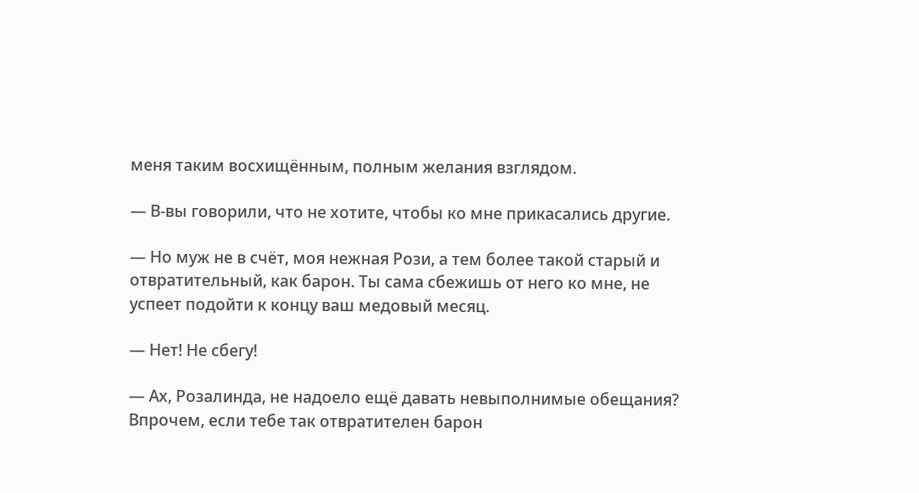меня таким восхищённым, полным желания взглядом.

— В-вы говорили, что не хотите, чтобы ко мне прикасались другие.

— Но муж не в счёт, моя нежная Рози, а тем более такой старый и отвратительный, как барон. Ты сама сбежишь от него ко мне, не успеет подойти к концу ваш медовый месяц.

— Нет! Не сбегу!

— Ах, Розалинда, не надоело ещё давать невыполнимые обещания? Впрочем, если тебе так отвратителен барон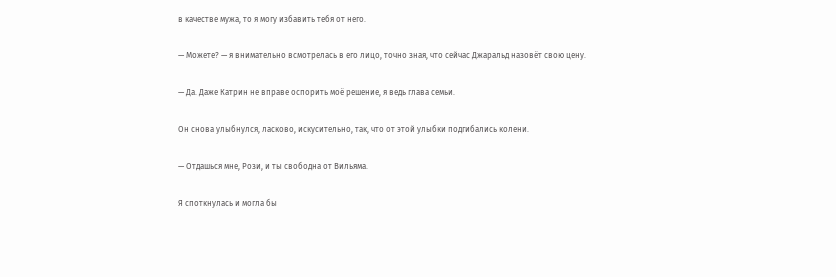в качестве мужа, то я могу избавить тебя от него.

— Можете? — я внимательно всмотрелась в его лицо, точно зная, что сейчас Джаральд назовёт свою цену.

— Да. Даже Катрин не вправе оспорить моё решение, я ведь глава семьи.

Он снова улыбнулся, ласково, искусительно, так, что от этой улыбки подгибались колени.

— Отдашься мне, Рози, и ты свободна от Вильяма.

Я споткнулась и могла бы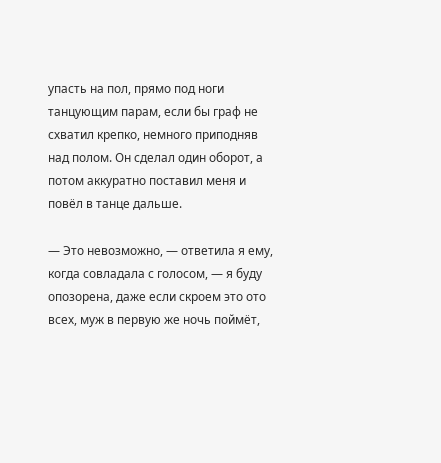упасть на пол, прямо под ноги танцующим парам, если бы граф не схватил крепко, немного приподняв над полом. Он сделал один оборот, а потом аккуратно поставил меня и повёл в танце дальше.

— Это невозможно, — ответила я ему, когда совладала с голосом, — я буду опозорена, даже если скроем это ото всех, муж в первую же ночь поймёт,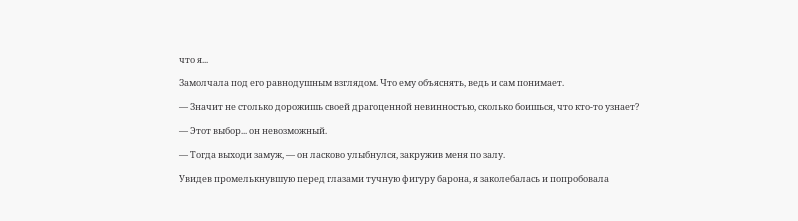что я...

Замолчала под его равнодушным взглядом. Что ему объяснять, ведь и сам понимает.

— Значит не столько дорожишь своей драгоценной невинностью, сколько боишься, что кто-то узнает?

— Этот выбор... он невозможный.

— Тогда выходи замуж, — он ласково улыбнулся, закружив меня по залу.

Увидев промелькнувшую перед глазами тучную фигуру барона, я заколебалась и попробовала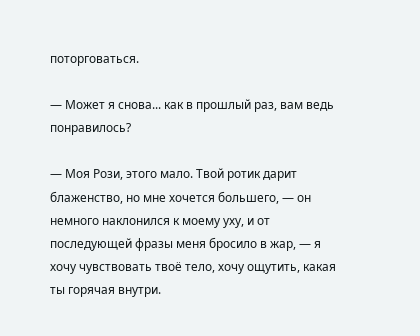поторговаться.

— Может я снова... как в прошлый раз, вам ведь понравилось?

— Моя Рози, этого мало. Твой ротик дарит блаженство, но мне хочется большего, — он немного наклонился к моему уху, и от последующей фразы меня бросило в жар, — я хочу чувствовать твоё тело, хочу ощутить, какая ты горячая внутри.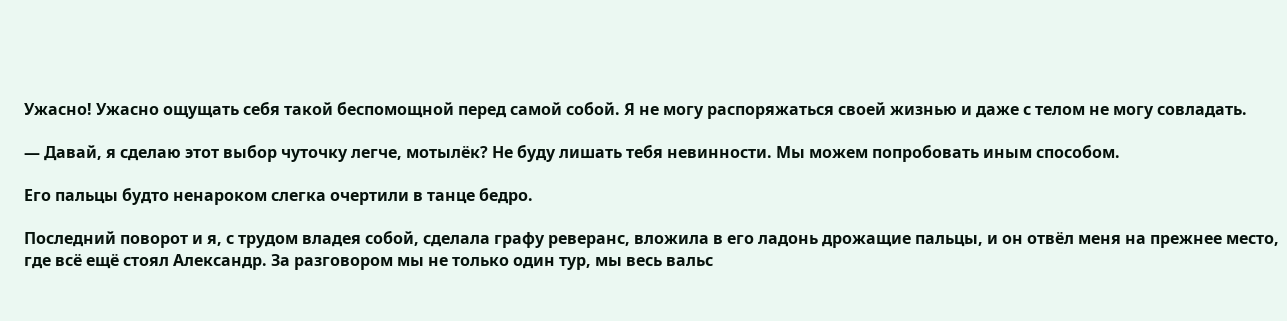Ужасно! Ужасно ощущать себя такой беспомощной перед самой собой. Я не могу распоряжаться своей жизнью и даже с телом не могу совладать.

— Давай, я сделаю этот выбор чуточку легче, мотылёк? Не буду лишать тебя невинности. Мы можем попробовать иным способом.

Его пальцы будто ненароком слегка очертили в танце бедро.

Последний поворот и я, с трудом владея собой, сделала графу реверанс, вложила в его ладонь дрожащие пальцы, и он отвёл меня на прежнее место, где всё ещё стоял Александр. За разговором мы не только один тур, мы весь вальс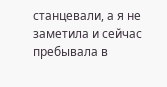станцевали, а я не заметила и сейчас пребывала в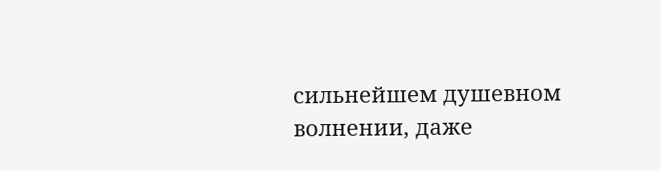сильнейшем душевном волнении, даже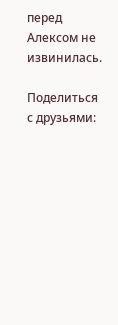перед Алексом не извинилась.

Поделиться с друзьями: